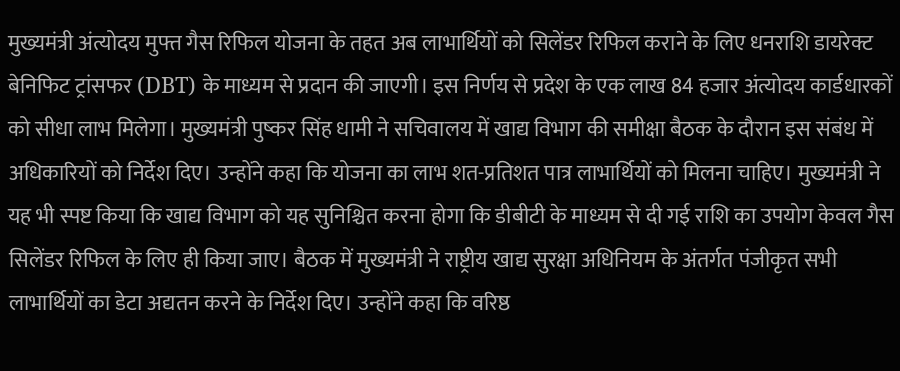मुख्यमंत्री अंत्योदय मुफ्त गैस रिफिल योजना के तहत अब लाभार्थियों को सिलेंडर रिफिल कराने के लिए धनराशि डायरेक्ट बेनिफिट ट्रांसफर (DBT) के माध्यम से प्रदान की जाएगी। इस निर्णय से प्रदेश के एक लाख 84 हजार अंत्योदय कार्डधारकों को सीधा लाभ मिलेगा। मुख्यमंत्री पुष्कर सिंह धामी ने सचिवालय में खाद्य विभाग की समीक्षा बैठक के दौरान इस संबंध में अधिकारियों को निर्देश दिए। उन्होंने कहा कि योजना का लाभ शत-प्रतिशत पात्र लाभार्थियों को मिलना चाहिए। मुख्यमंत्री ने यह भी स्पष्ट किया कि खाद्य विभाग को यह सुनिश्चित करना होगा कि डीबीटी के माध्यम से दी गई राशि का उपयोग केवल गैस सिलेंडर रिफिल के लिए ही किया जाए। बैठक में मुख्यमंत्री ने राष्ट्रीय खाद्य सुरक्षा अधिनियम के अंतर्गत पंजीकृत सभी लाभार्थियों का डेटा अद्यतन करने के निर्देश दिए। उन्होंने कहा कि वरिष्ठ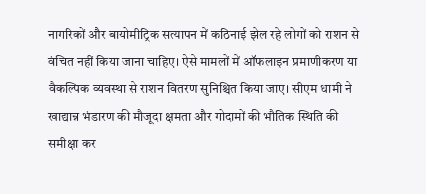नागरिकों और बायोमीट्रिक सत्यापन में कठिनाई झेल रहे लोगों को राशन से वंचित नहीं किया जाना चाहिए। ऐसे मामलों में ऑफलाइन प्रमाणीकरण या वैकल्पिक व्यवस्था से राशन वितरण सुनिश्चित किया जाए। सीएम धामी ने खाद्यान्न भंडारण की मौजूदा क्षमता और गोदामों की भौतिक स्थिति की समीक्षा कर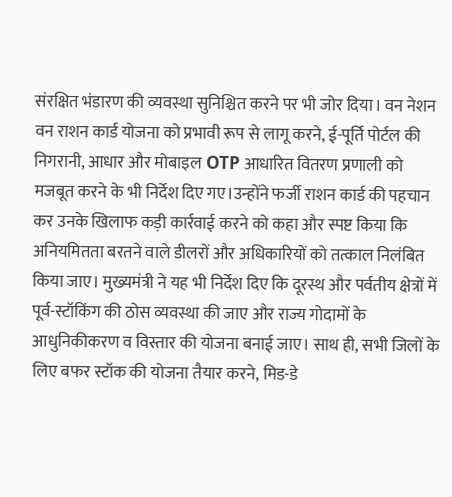संरक्षित भंडारण की व्यवस्था सुनिश्चित करने पर भी जोर दिया। वन नेशन वन राशन कार्ड योजना को प्रभावी रूप से लागू करने, ई-पूर्ति पोर्टल की निगरानी, आधार और मोबाइल OTP आधारित वितरण प्रणाली को मजबूत करने के भी निर्देश दिए गए।उन्होंने फर्जी राशन कार्ड की पहचान कर उनके खिलाफ कड़ी कार्रवाई करने को कहा और स्पष्ट किया कि अनियमितता बरतने वाले डीलरों और अधिकारियों को तत्काल निलंबित किया जाए। मुख्यमंत्री ने यह भी निर्देश दिए कि दूरस्थ और पर्वतीय क्षेत्रों में पूर्व-स्टॉकिंग की ठोस व्यवस्था की जाए और राज्य गोदामों के आधुनिकीकरण व विस्तार की योजना बनाई जाए। साथ ही, सभी जिलों के लिए बफर स्टॉक की योजना तैयार करने, मिड-डे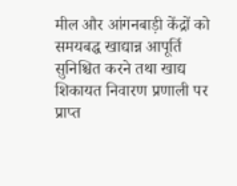मील और आंगनबाड़ी केंद्रों को समयबद्ध खाद्यान्न आपूर्ति सुनिश्चित करने तथा खाद्य शिकायत निवारण प्रणाली पर प्राप्त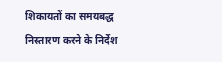शिकायतों का समयबद्ध निस्तारण करने के निर्देश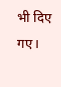भी दिए गए।